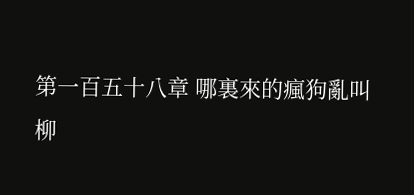第一百五十八章 哪裏來的瘋狗亂叫
柳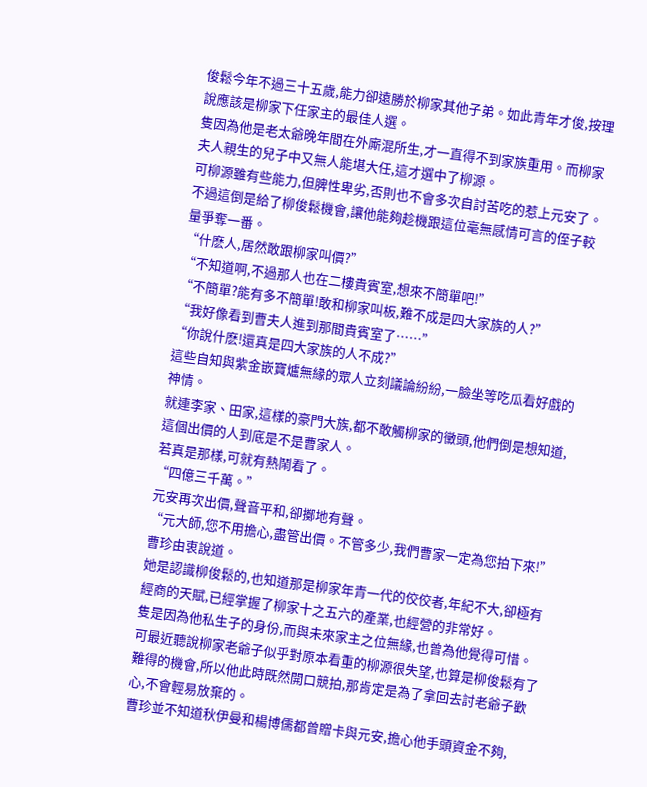俊鬆今年不過三十五歲,能力卻遠勝於柳家其他子弟。如此青年才俊,按理說應該是柳家下任家主的最佳人選。
隻因為他是老太爺晚年間在外廝混所生,才一直得不到家族重用。而柳家夫人親生的兒子中又無人能堪大任,這才選中了柳源。
可柳源雖有些能力,但脾性卑劣,否則也不會多次自討苦吃的惹上元安了。
不過這倒是給了柳俊鬆機會,讓他能夠趁機跟這位毫無感情可言的侄子較量爭奪一番。
“什麽人,居然敢跟柳家叫價?”
“不知道啊,不過那人也在二樓貴賓室,想來不簡單吧!”
“不簡單?能有多不簡單!敢和柳家叫板,難不成是四大家族的人?”
“我好像看到曹夫人進到那間貴賓室了……”
“你說什麽!還真是四大家族的人不成?”
這些自知與紫金嵌寶爐無緣的眾人立刻議論紛紛,一臉坐等吃瓜看好戲的神情。
就連李家、田家,這樣的豪門大族,都不敢觸柳家的黴頭,他們倒是想知道,這個出價的人到底是不是曹家人。
若真是那樣,可就有熱鬧看了。
“四億三千萬。”
元安再次出價,聲音平和,卻擲地有聲。
“元大師,您不用擔心,盡管出價。不管多少,我們曹家一定為您拍下來!”曹珍由衷說道。
她是認識柳俊鬆的,也知道那是柳家年青一代的佼佼者,年紀不大,卻極有經商的天賦,已經掌握了柳家十之五六的產業,也經營的非常好。
隻是因為他私生子的身份,而與未來家主之位無緣,也曾為他覺得可惜。
可最近聽說柳家老爺子似乎對原本看重的柳源很失望,也算是柳俊鬆有了難得的機會,所以他此時既然開口競拍,那肯定是為了拿回去討老爺子歡心,不會輕易放棄的。
曹珍並不知道秋伊曼和楊博儒都曾贈卡與元安,擔心他手頭資金不夠,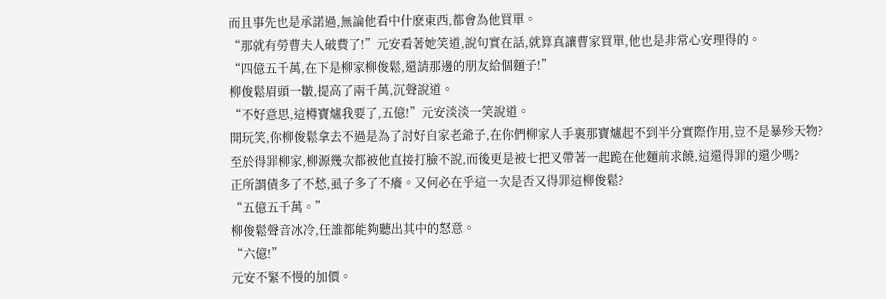而且事先也是承諾過,無論他看中什麽東西,都會為他買單。
“那就有勞曹夫人破費了!”元安看著她笑道,說句實在話,就算真讓曹家買單,他也是非常心安理得的。
“四億五千萬,在下是柳家柳俊鬆,還請那邊的朋友給個麵子!”
柳俊鬆眉頭一皺,提高了兩千萬,沉聲說道。
“不好意思,這樽寶爐我要了,五億!”元安淡淡一笑說道。
開玩笑,你柳俊鬆拿去不過是為了討好自家老爺子,在你們柳家人手裏那寶爐起不到半分實際作用,豈不是暴殄天物?
至於得罪柳家,柳源幾次都被他直接打臉不說,而後更是被七把叉帶著一起跪在他麵前求饒,這還得罪的還少嗎?
正所謂債多了不愁,虱子多了不癢。又何必在乎這一次是否又得罪這柳俊鬆?
“五億五千萬。”
柳俊鬆聲音冰冷,任誰都能夠聽出其中的怒意。
“六億!”
元安不緊不慢的加價。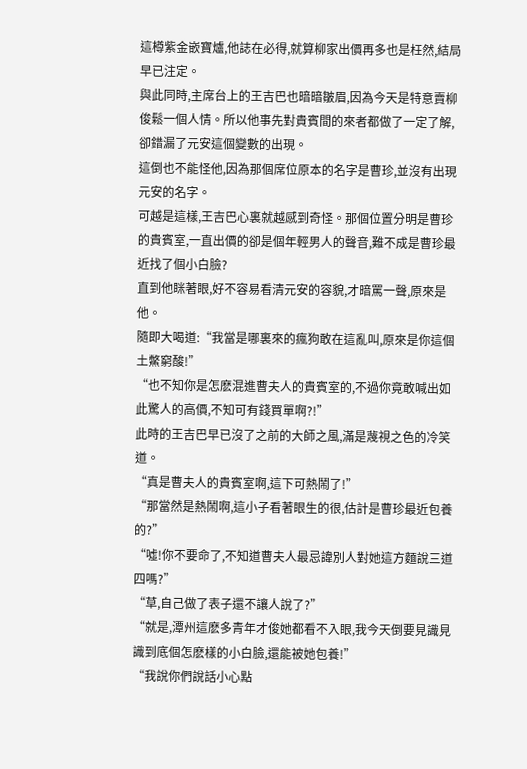這樽紫金嵌寶爐,他誌在必得,就算柳家出價再多也是枉然,結局早已注定。
與此同時,主席台上的王吉巴也暗暗皺眉,因為今天是特意賣柳俊鬆一個人情。所以他事先對貴賓間的來者都做了一定了解,卻錯漏了元安這個變數的出現。
這倒也不能怪他,因為那個席位原本的名字是曹珍,並沒有出現元安的名字。
可越是這樣,王吉巴心裏就越感到奇怪。那個位置分明是曹珍的貴賓室,一直出價的卻是個年輕男人的聲音,難不成是曹珍最近找了個小白臉?
直到他眯著眼,好不容易看清元安的容貌,才暗罵一聲,原來是他。
隨即大喝道:“我當是哪裏來的瘋狗敢在這亂叫,原來是你這個土鱉窮酸!”
“也不知你是怎麽混進曹夫人的貴賓室的,不過你竟敢喊出如此驚人的高價,不知可有錢買單啊?!”
此時的王吉巴早已沒了之前的大師之風,滿是蔑視之色的冷笑道。
“真是曹夫人的貴賓室啊,這下可熱鬧了!”
“那當然是熱鬧啊,這小子看著眼生的很,估計是曹珍最近包養的?”
“噓!你不要命了,不知道曹夫人最忌諱別人對她這方麵說三道四嗎?”
“草,自己做了表子還不讓人說了?”
“就是,潭州這麽多青年才俊她都看不入眼,我今天倒要見識見識到底個怎麽樣的小白臉,還能被她包養!”
“我說你們說話小心點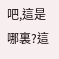吧,這是哪裏?這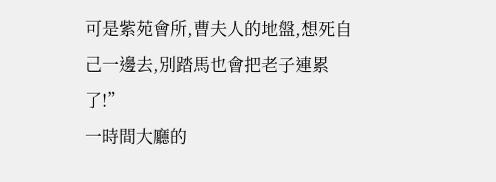可是紫苑會所,曹夫人的地盤,想死自己一邊去,別踏馬也會把老子連累了!”
一時間大廳的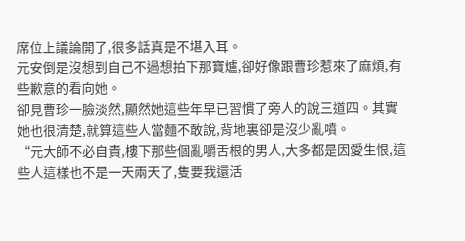席位上議論開了,很多話真是不堪入耳。
元安倒是沒想到自己不過想拍下那寶爐,卻好像跟曹珍惹來了麻煩,有些歉意的看向她。
卻見曹珍一臉淡然,顯然她這些年早已習慣了旁人的說三道四。其實她也很清楚,就算這些人當麵不敢說,背地裏卻是沒少亂噴。
“元大師不必自責,樓下那些個亂嚼舌根的男人,大多都是因愛生恨,這些人這樣也不是一天兩天了,隻要我還活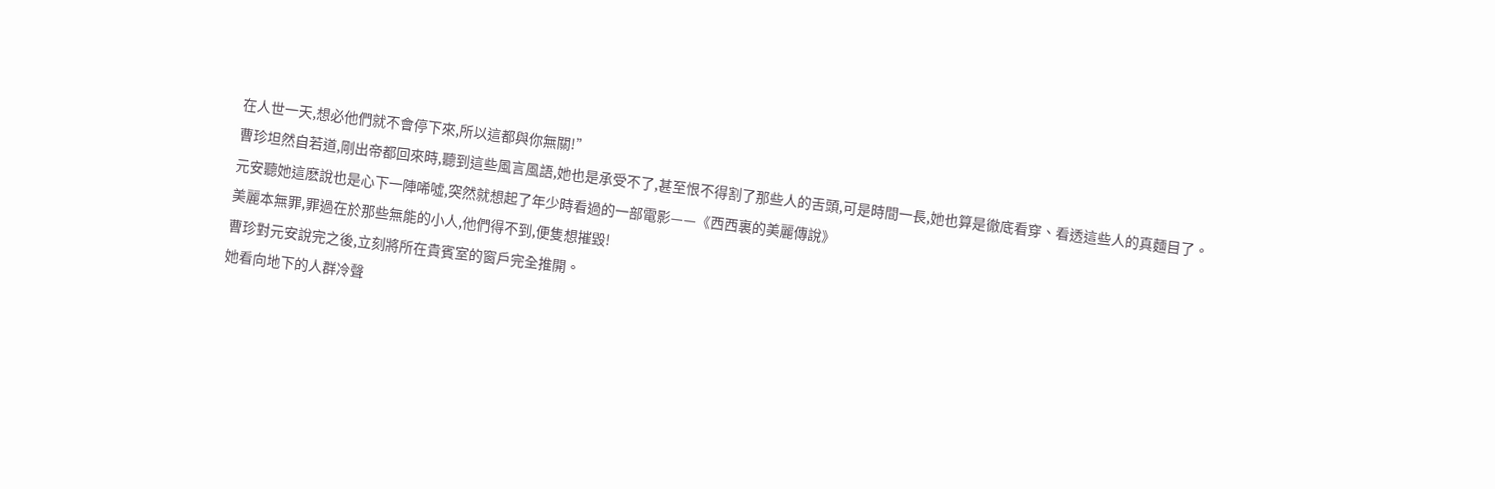在人世一天,想必他們就不會停下來,所以這都與你無關!”
曹珍坦然自若道,剛出帝都回來時,聽到這些風言風語,她也是承受不了,甚至恨不得割了那些人的舌頭,可是時間一長,她也算是徹底看穿、看透這些人的真麵目了。
元安聽她這麽說也是心下一陣唏噓,突然就想起了年少時看過的一部電影——《西西裏的美麗傳說》
美麗本無罪,罪過在於那些無能的小人,他們得不到,便隻想摧毀!
曹珍對元安說完之後,立刻將所在貴賓室的窗戶完全推開。
她看向地下的人群冷聲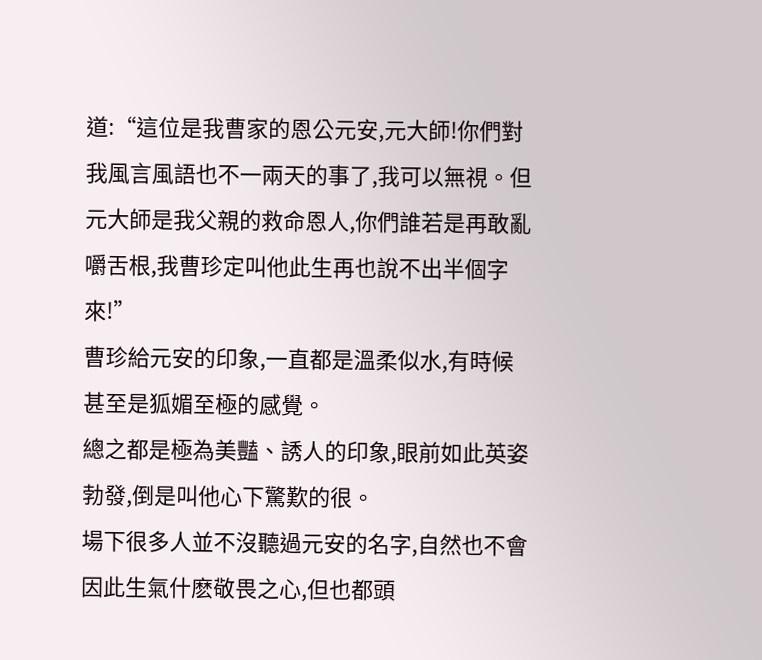道:“這位是我曹家的恩公元安,元大師!你們對我風言風語也不一兩天的事了,我可以無視。但元大師是我父親的救命恩人,你們誰若是再敢亂嚼舌根,我曹珍定叫他此生再也說不出半個字來!”
曹珍給元安的印象,一直都是溫柔似水,有時候甚至是狐媚至極的感覺。
總之都是極為美豔、誘人的印象,眼前如此英姿勃發,倒是叫他心下驚歎的很。
場下很多人並不沒聽過元安的名字,自然也不會因此生氣什麽敬畏之心,但也都頭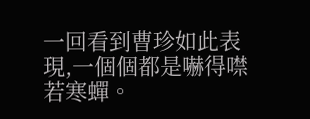一回看到曹珍如此表現,一個個都是嚇得噤若寒蟬。